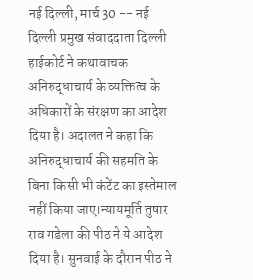नई दिल्ली, मार्च 30 -- नई दिल्ली प्रमुख संवाददाता दिल्ली हाईकोर्ट ने कथावाचक अनिरुद्धाचार्य के व्यक्तित्व के अधिकारों के संरक्षण का आदेश दिया है। अदालत ने कहा कि अनिरुद्धाचार्य की सहमति के बिना किसी भी कंटेंट का इस्तेमाल नहीं किया जाए।न्यायमूर्ति तुषार राव गडेला की पीठ ने ये आदेश दिया है। सुनवाई के दौरान पीठ ने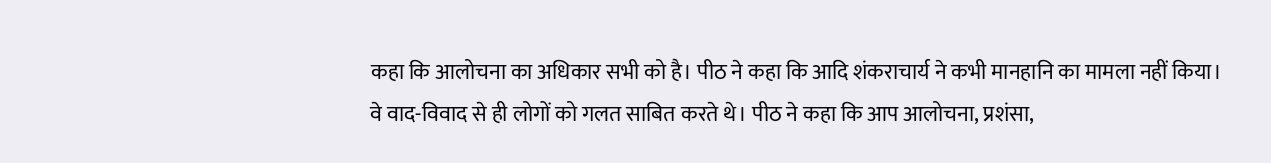कहा कि आलोचना का अधिकार सभी को है। पीठ ने कहा कि आदि शंकराचार्य ने कभी मानहानि का मामला नहीं किया। वे वाद-विवाद से ही लोगों को गलत साबित करते थे। पीठ ने कहा कि आप आलोचना, प्रशंसा,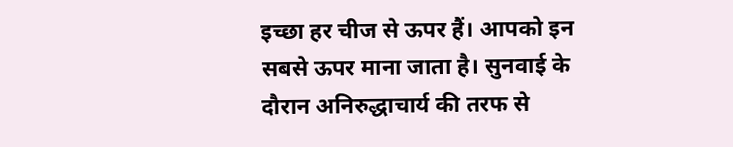इच्छा हर चीज से ऊपर हैं। आपको इन सबसे ऊपर माना जाता है। सुनवाई के दौरान अनिरुद्धाचार्य की तरफ से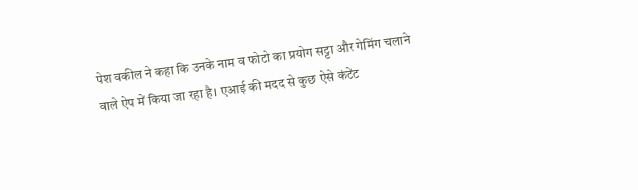पेश वकील ने कहा कि उनके नाम व फोटो का प्रयोग सट्टा और गेमिंग चलाने वाले ऐप में किया जा रहा है। एआई की मदद से कुछ ऐसे कंटेंट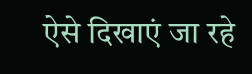ऐसे दिखाएं जा रहे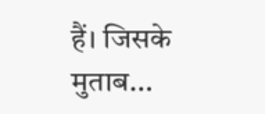हैं। जिसके मुताब...